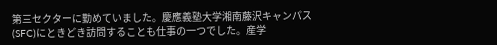第三セクターに勤めていました。慶應義塾大学湘南藤沢キャンパス
(SFC)にときどき訪問することも仕事の一つでした。産学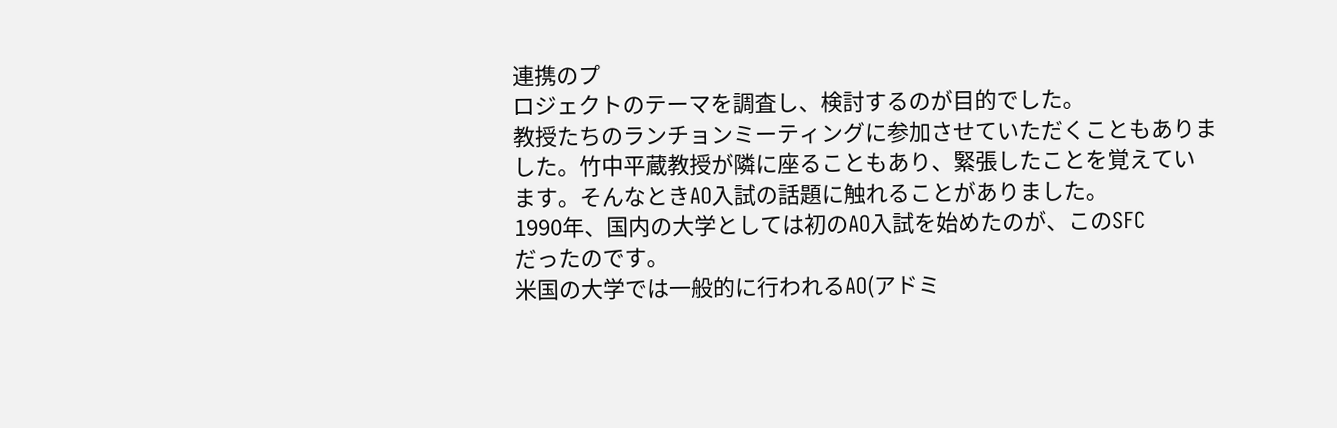連携のプ
ロジェクトのテーマを調査し、検討するのが目的でした。
教授たちのランチョンミーティングに参加させていただくこともありま
した。竹中平蔵教授が隣に座ることもあり、緊張したことを覚えてい
ます。そんなときAO入試の話題に触れることがありました。
1990年、国内の大学としては初のAO入試を始めたのが、このSFC
だったのです。
米国の大学では一般的に行われるAO(アドミ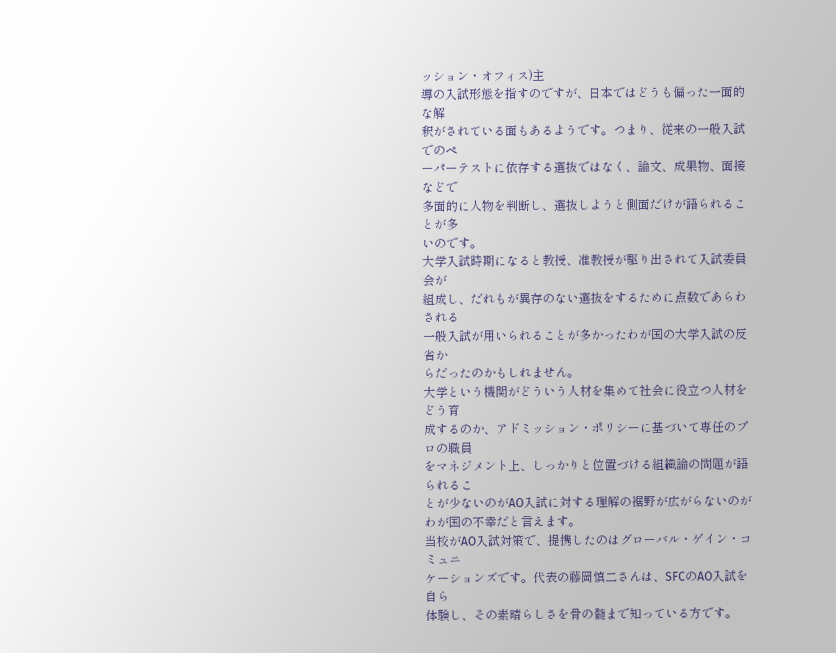ッション・オフィス)主
導の入試形態を指すのですが、日本ではどうも偏った一面的な解
釈がされている面もあるようです。つまり、従来の一般入試でのペ
ーパーテストに依存する選抜ではなく、論文、成果物、面接などで
多面的に人物を判断し、選抜しようと側面だけが語られることが多
いのです。
大学入試時期になると教授、准教授が駆り出されて入試委員会が
組成し、だれもが異存のない選抜をするために点数であらわされる
一般入試が用いられることが多かったわが国の大学入試の反省か
らだったのかもしれません。
大学という機関がどういう人材を集めて社会に役立つ人材をどう育
成するのか、アドミッション・ポリシーに基づいて専任のプロの職員
をマネジメント上、しっかりと位置づける組織論の問題が語られるこ
とが少ないのがAO入試に対する理解の裾野が広がらないのが
わが国の不幸だと言えます。
当校がAO入試対策で、提携したのはグローバル・ゲイン・コミュニ
ケーションズです。代表の藤岡慎二さんは、SFCのAO入試を自ら
体験し、その素晴らしさを骨の髄まで知っている方です。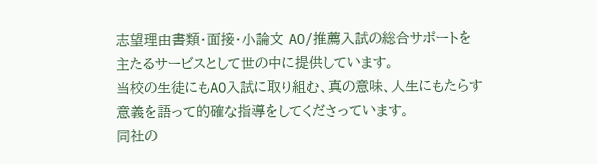志望理由書類・面接・小論文 AO/推薦入試の総合サポートを
主たるサービスとして世の中に提供しています。
当校の生徒にもAO入試に取り組む、真の意味、人生にもたらす
意義を語って的確な指導をしてくださっています。
同社の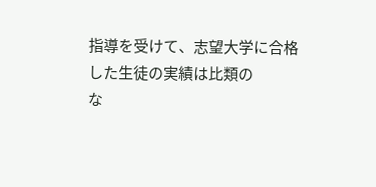指導を受けて、志望大学に合格した生徒の実績は比類の
な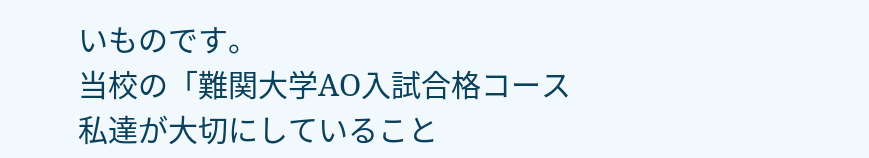いものです。
当校の「難関大学AO入試合格コース
私達が大切にしていること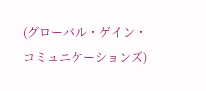(グローバル・ゲイン・コミュニケーションズ)